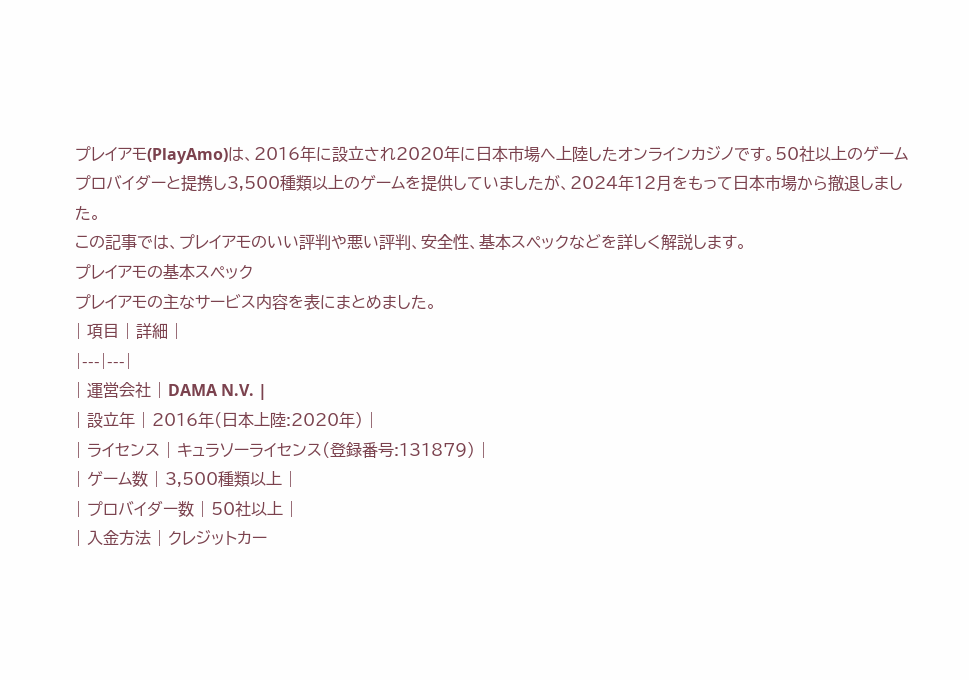プレイアモ(PlayAmo)は、2016年に設立され2020年に日本市場へ上陸したオンラインカジノです。50社以上のゲームプロバイダーと提携し3,500種類以上のゲームを提供していましたが、2024年12月をもって日本市場から撤退しました。
この記事では、プレイアモのいい評判や悪い評判、安全性、基本スペックなどを詳しく解説します。
プレイアモの基本スペック
プレイアモの主なサービス内容を表にまとめました。
| 項目 | 詳細 |
|---|---|
| 運営会社 | DAMA N.V. |
| 設立年 | 2016年(日本上陸:2020年) |
| ライセンス | キュラソーライセンス(登録番号:131879) |
| ゲーム数 | 3,500種類以上 |
| プロバイダー数 | 50社以上 |
| 入金方法 | クレジットカー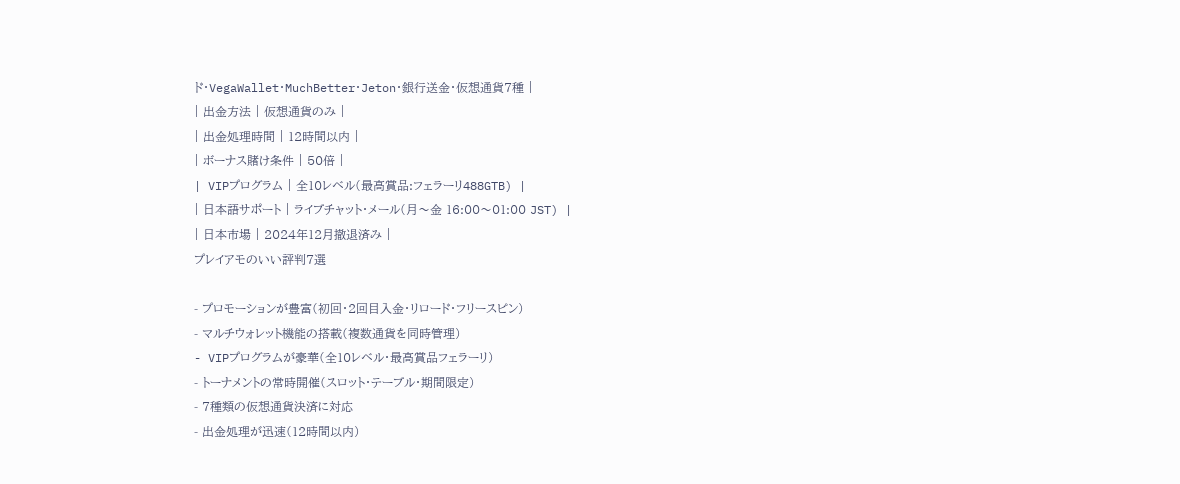ド・VegaWallet・MuchBetter・Jeton・銀行送金・仮想通貨7種 |
| 出金方法 | 仮想通貨のみ |
| 出金処理時間 | 12時間以内 |
| ボーナス賭け条件 | 50倍 |
| VIPプログラム | 全10レベル(最高賞品:フェラーリ488GTB) |
| 日本語サポート | ライブチャット・メール(月〜金 16:00〜01:00 JST) |
| 日本市場 | 2024年12月撤退済み |
プレイアモのいい評判7選

- プロモーションが豊富(初回・2回目入金・リロード・フリースピン)
- マルチウォレット機能の搭載(複数通貨を同時管理)
- VIPプログラムが豪華(全10レベル・最高賞品フェラーリ)
- トーナメントの常時開催(スロット・テーブル・期間限定)
- 7種類の仮想通貨決済に対応
- 出金処理が迅速(12時間以内)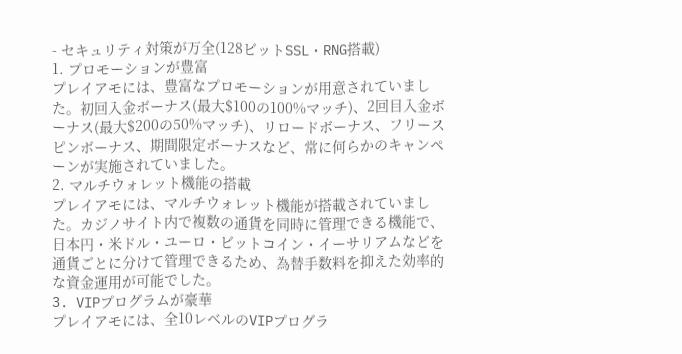- セキュリティ対策が万全(128ビットSSL・RNG搭載)
1. プロモーションが豊富
プレイアモには、豊富なプロモーションが用意されていました。初回入金ボーナス(最大$100の100%マッチ)、2回目入金ボーナス(最大$200の50%マッチ)、リロードボーナス、フリースピンボーナス、期間限定ボーナスなど、常に何らかのキャンペーンが実施されていました。
2. マルチウォレット機能の搭載
プレイアモには、マルチウォレット機能が搭載されていました。カジノサイト内で複数の通貨を同時に管理できる機能で、日本円・米ドル・ユーロ・ビットコイン・イーサリアムなどを通貨ごとに分けて管理できるため、為替手数料を抑えた効率的な資金運用が可能でした。
3. VIPプログラムが豪華
プレイアモには、全10レベルのVIPプログラ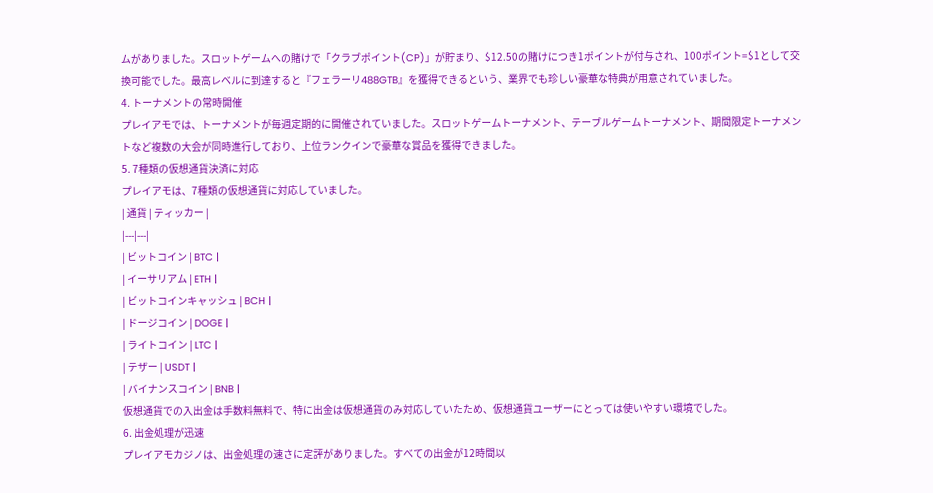ムがありました。スロットゲームへの賭けで「クラブポイント(CP)」が貯まり、$12.50の賭けにつき1ポイントが付与され、100ポイント=$1として交換可能でした。最高レベルに到達すると『フェラーリ488GTB』を獲得できるという、業界でも珍しい豪華な特典が用意されていました。
4. トーナメントの常時開催
プレイアモでは、トーナメントが毎週定期的に開催されていました。スロットゲームトーナメント、テーブルゲームトーナメント、期間限定トーナメントなど複数の大会が同時進行しており、上位ランクインで豪華な賞品を獲得できました。
5. 7種類の仮想通貨決済に対応
プレイアモは、7種類の仮想通貨に対応していました。
| 通貨 | ティッカー |
|---|---|
| ビットコイン | BTC |
| イーサリアム | ETH |
| ビットコインキャッシュ | BCH |
| ドージコイン | DOGE |
| ライトコイン | LTC |
| テザー | USDT |
| バイナンスコイン | BNB |
仮想通貨での入出金は手数料無料で、特に出金は仮想通貨のみ対応していたため、仮想通貨ユーザーにとっては使いやすい環境でした。
6. 出金処理が迅速
プレイアモカジノは、出金処理の速さに定評がありました。すべての出金が12時間以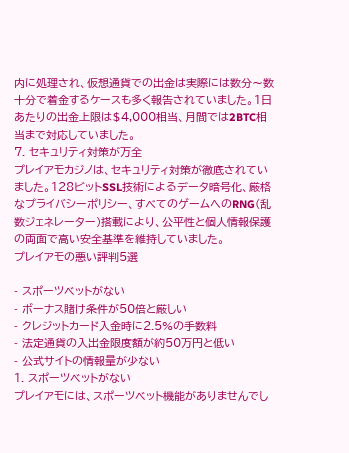内に処理され、仮想通貨での出金は実際には数分〜数十分で着金するケースも多く報告されていました。1日あたりの出金上限は$4,000相当、月間では2BTC相当まで対応していました。
7. セキュリティ対策が万全
プレイアモカジノは、セキュリティ対策が徹底されていました。128ビットSSL技術によるデータ暗号化、厳格なプライバシーポリシー、すべてのゲームへのRNG(乱数ジェネレーター)搭載により、公平性と個人情報保護の両面で高い安全基準を維持していました。
プレイアモの悪い評判5選

- スポーツベットがない
- ボーナス賭け条件が50倍と厳しい
- クレジットカード入金時に2.5%の手数料
- 法定通貨の入出金限度額が約50万円と低い
- 公式サイトの情報量が少ない
1. スポーツベットがない
プレイアモには、スポーツベット機能がありませんでし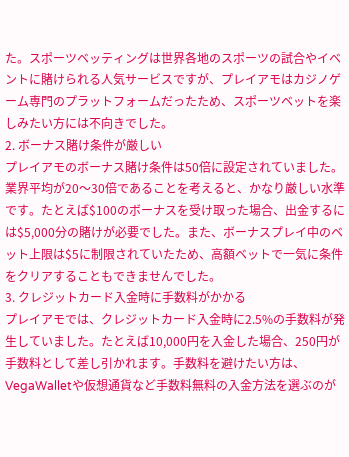た。スポーツベッティングは世界各地のスポーツの試合やイベントに賭けられる人気サービスですが、プレイアモはカジノゲーム専門のプラットフォームだったため、スポーツベットを楽しみたい方には不向きでした。
2. ボーナス賭け条件が厳しい
プレイアモのボーナス賭け条件は50倍に設定されていました。業界平均が20〜30倍であることを考えると、かなり厳しい水準です。たとえば$100のボーナスを受け取った場合、出金するには$5,000分の賭けが必要でした。また、ボーナスプレイ中のベット上限は$5に制限されていたため、高額ベットで一気に条件をクリアすることもできませんでした。
3. クレジットカード入金時に手数料がかかる
プレイアモでは、クレジットカード入金時に2.5%の手数料が発生していました。たとえば10,000円を入金した場合、250円が手数料として差し引かれます。手数料を避けたい方は、VegaWalletや仮想通貨など手数料無料の入金方法を選ぶのが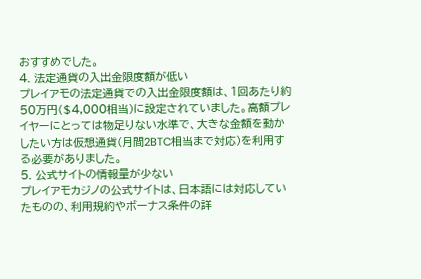おすすめでした。
4. 法定通貨の入出金限度額が低い
プレイアモの法定通貨での入出金限度額は、1回あたり約50万円($4,000相当)に設定されていました。高額プレイヤーにとっては物足りない水準で、大きな金額を動かしたい方は仮想通貨(月間2BTC相当まで対応)を利用する必要がありました。
5. 公式サイトの情報量が少ない
プレイアモカジノの公式サイトは、日本語には対応していたものの、利用規約やボーナス条件の詳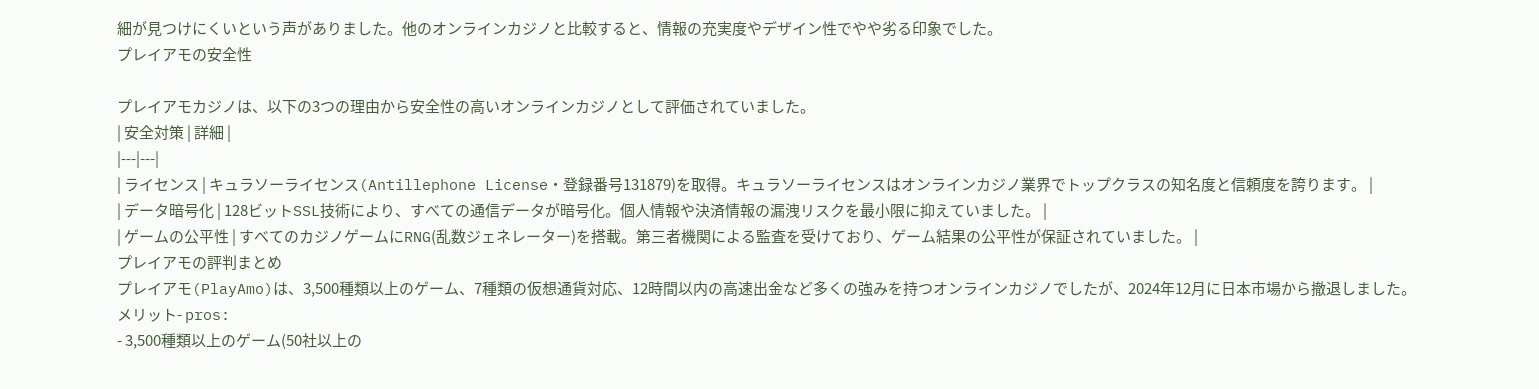細が見つけにくいという声がありました。他のオンラインカジノと比較すると、情報の充実度やデザイン性でやや劣る印象でした。
プレイアモの安全性

プレイアモカジノは、以下の3つの理由から安全性の高いオンラインカジノとして評価されていました。
| 安全対策 | 詳細 |
|---|---|
| ライセンス | キュラソーライセンス(Antillephone License・登録番号131879)を取得。キュラソーライセンスはオンラインカジノ業界でトップクラスの知名度と信頼度を誇ります。 |
| データ暗号化 | 128ビットSSL技術により、すべての通信データが暗号化。個人情報や決済情報の漏洩リスクを最小限に抑えていました。 |
| ゲームの公平性 | すべてのカジノゲームにRNG(乱数ジェネレーター)を搭載。第三者機関による監査を受けており、ゲーム結果の公平性が保証されていました。 |
プレイアモの評判まとめ
プレイアモ(PlayAmo)は、3,500種類以上のゲーム、7種類の仮想通貨対応、12時間以内の高速出金など多くの強みを持つオンラインカジノでしたが、2024年12月に日本市場から撤退しました。
メリット- pros:
- 3,500種類以上のゲーム(50社以上の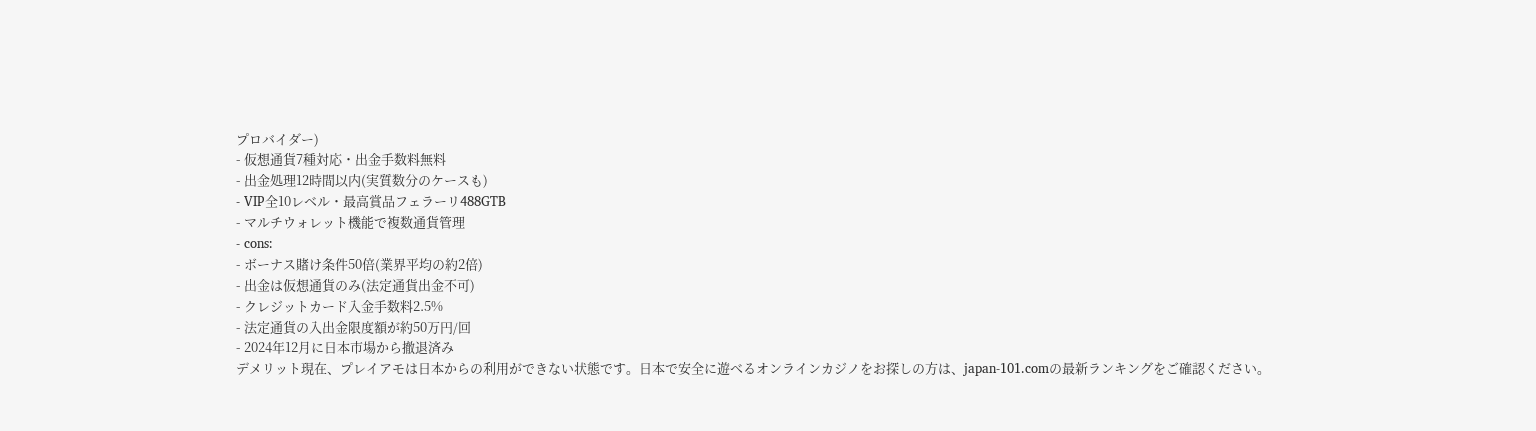プロバイダー)
- 仮想通貨7種対応・出金手数料無料
- 出金処理12時間以内(実質数分のケースも)
- VIP全10レベル・最高賞品フェラーリ488GTB
- マルチウォレット機能で複数通貨管理
- cons:
- ボーナス賭け条件50倍(業界平均の約2倍)
- 出金は仮想通貨のみ(法定通貨出金不可)
- クレジットカード入金手数料2.5%
- 法定通貨の入出金限度額が約50万円/回
- 2024年12月に日本市場から撤退済み
デメリット現在、プレイアモは日本からの利用ができない状態です。日本で安全に遊べるオンラインカジノをお探しの方は、japan-101.comの最新ランキングをご確認ください。